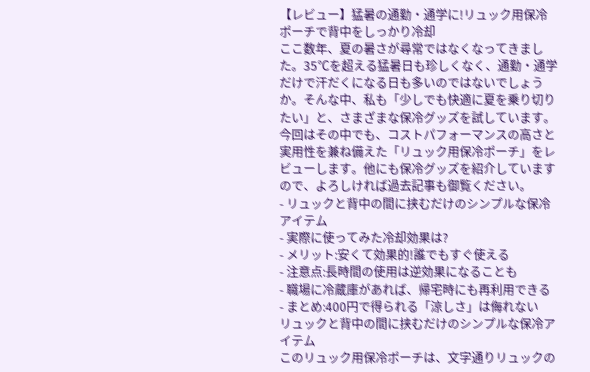【レビュー】猛暑の通勤・通学に!リュック用保冷ポーチで背中をしっかり冷却
ここ数年、夏の暑さが尋常ではなくなってきました。35℃を超える猛暑日も珍しくなく、通勤・通学だけで汗だくになる日も多いのではないでしょうか。そんな中、私も「少しでも快適に夏を乗り切りたい」と、さまざまな保冷グッズを試しています。
今回はその中でも、コストパフォーマンスの高さと実用性を兼ね備えた「リュック用保冷ポーチ」をレビューします。他にも保冷グッズを紹介していますので、よろしければ過去記事も御覧ください。
- リュックと背中の間に挟むだけのシンプルな保冷アイテム
- 実際に使ってみた冷却効果は?
- メリット:安くて効果的!誰でもすぐ使える
- 注意点:長時間の使用は逆効果になることも
- 職場に冷蔵庫があれば、帰宅時にも再利用できる
- まとめ:400円で得られる「涼しさ」は侮れない
リュックと背中の間に挟むだけのシンプルな保冷アイテム
このリュック用保冷ポーチは、文字通りリュックの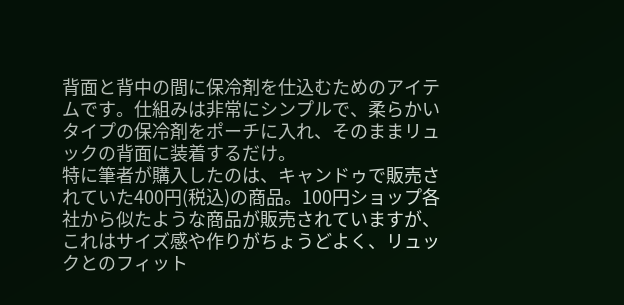背面と背中の間に保冷剤を仕込むためのアイテムです。仕組みは非常にシンプルで、柔らかいタイプの保冷剤をポーチに入れ、そのままリュックの背面に装着するだけ。
特に筆者が購入したのは、キャンドゥで販売されていた400円(税込)の商品。100円ショップ各社から似たような商品が販売されていますが、これはサイズ感や作りがちょうどよく、リュックとのフィット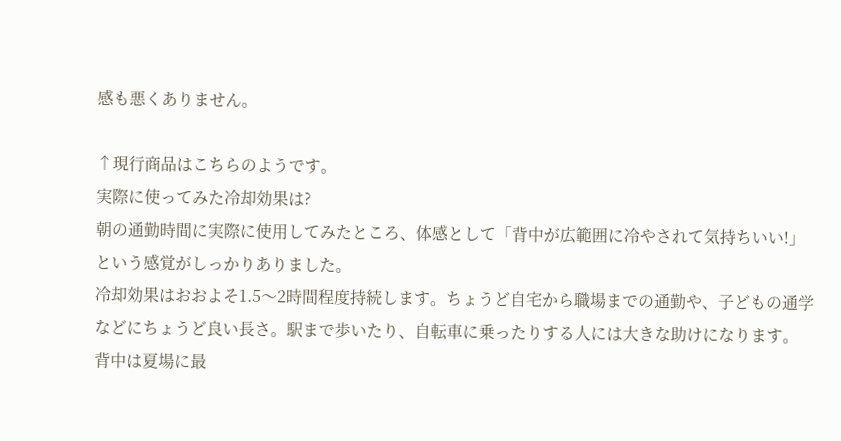感も悪くありません。

↑現行商品はこちらのようです。
実際に使ってみた冷却効果は?
朝の通勤時間に実際に使用してみたところ、体感として「背中が広範囲に冷やされて気持ちいい!」という感覚がしっかりありました。
冷却効果はおおよそ1.5〜2時間程度持続します。ちょうど自宅から職場までの通勤や、子どもの通学などにちょうど良い長さ。駅まで歩いたり、自転車に乗ったりする人には大きな助けになります。
背中は夏場に最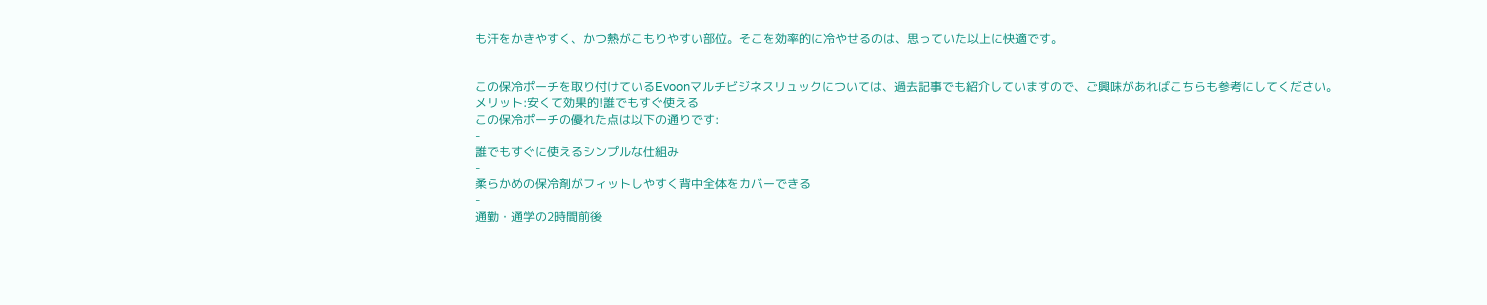も汗をかきやすく、かつ熱がこもりやすい部位。そこを効率的に冷やせるのは、思っていた以上に快適です。


この保冷ポーチを取り付けているEvoonマルチビジネスリュックについては、過去記事でも紹介していますので、ご興味があればこちらも参考にしてください。
メリット:安くて効果的!誰でもすぐ使える
この保冷ポーチの優れた点は以下の通りです:
-
誰でもすぐに使えるシンプルな仕組み
-
柔らかめの保冷剤がフィットしやすく背中全体をカバーできる
-
通勤・通学の2時間前後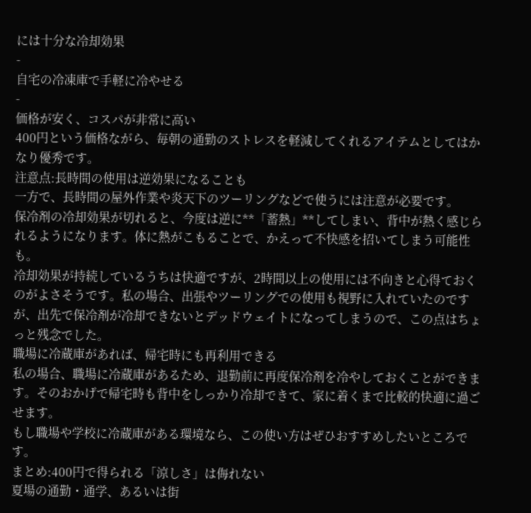には十分な冷却効果
-
自宅の冷凍庫で手軽に冷やせる
-
価格が安く、コスパが非常に高い
400円という価格ながら、毎朝の通勤のストレスを軽減してくれるアイテムとしてはかなり優秀です。
注意点:長時間の使用は逆効果になることも
一方で、長時間の屋外作業や炎天下のツーリングなどで使うには注意が必要です。
保冷剤の冷却効果が切れると、今度は逆に**「蓄熱」**してしまい、背中が熱く感じられるようになります。体に熱がこもることで、かえって不快感を招いてしまう可能性も。
冷却効果が持続しているうちは快適ですが、2時間以上の使用には不向きと心得ておくのがよさそうです。私の場合、出張やツーリングでの使用も視野に入れていたのですが、出先で保冷剤が冷却できないとデッドウェイトになってしまうので、この点はちょっと残念でした。
職場に冷蔵庫があれば、帰宅時にも再利用できる
私の場合、職場に冷蔵庫があるため、退勤前に再度保冷剤を冷やしておくことができます。そのおかげで帰宅時も背中をしっかり冷却できて、家に着くまで比較的快適に過ごせます。
もし職場や学校に冷蔵庫がある環境なら、この使い方はぜひおすすめしたいところです。
まとめ:400円で得られる「涼しさ」は侮れない
夏場の通勤・通学、あるいは街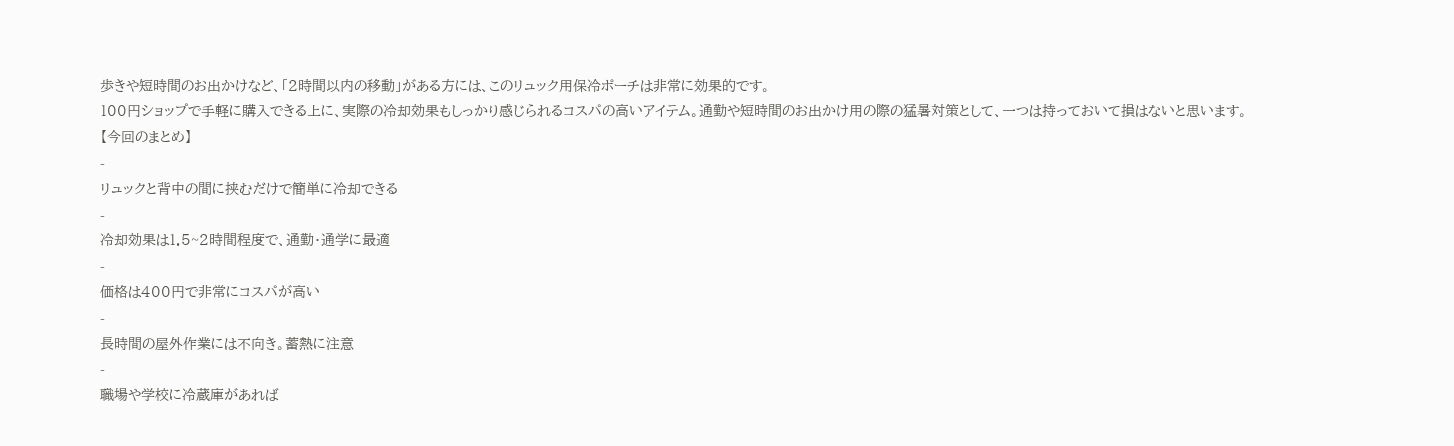歩きや短時間のお出かけなど、「2時間以内の移動」がある方には、このリュック用保冷ポーチは非常に効果的です。
100円ショップで手軽に購入できる上に、実際の冷却効果もしっかり感じられるコスパの高いアイテム。通勤や短時間のお出かけ用の際の猛暑対策として、一つは持っておいて損はないと思います。
【今回のまとめ】
-
リュックと背中の間に挟むだけで簡単に冷却できる
-
冷却効果は1.5~2時間程度で、通勤・通学に最適
-
価格は400円で非常にコスパが高い
-
長時間の屋外作業には不向き。蓄熱に注意
-
職場や学校に冷蔵庫があれば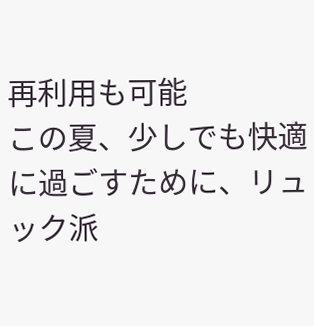再利用も可能
この夏、少しでも快適に過ごすために、リュック派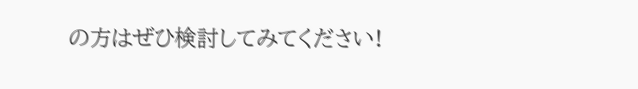の方はぜひ検討してみてください!